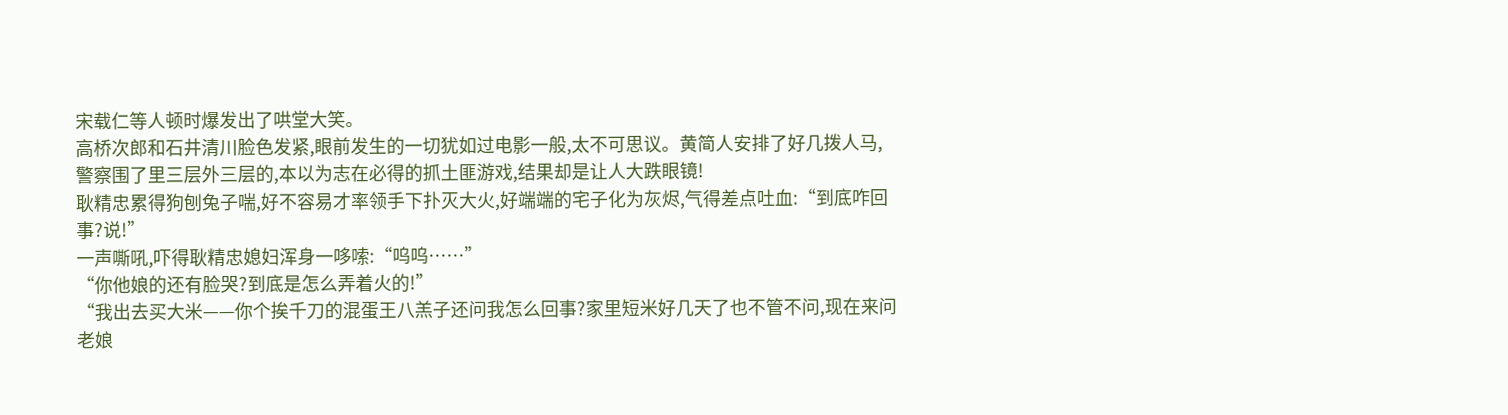宋载仁等人顿时爆发出了哄堂大笑。
高桥次郎和石井清川脸色发紧,眼前发生的一切犹如过电影一般,太不可思议。黄简人安排了好几拨人马,警察围了里三层外三层的,本以为志在必得的抓土匪游戏,结果却是让人大跌眼镜!
耿精忠累得狗刨兔子喘,好不容易才率领手下扑灭大火,好端端的宅子化为灰烬,气得差点吐血:“到底咋回事?说!”
一声嘶吼,吓得耿精忠媳妇浑身一哆嗦:“呜呜……”
“你他娘的还有脸哭?到底是怎么弄着火的!”
“我出去买大米——你个挨千刀的混蛋王八羔子还问我怎么回事?家里短米好几天了也不管不问,现在来问老娘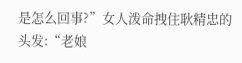是怎么回事?”女人泼命拽住耿精忠的头发:“老娘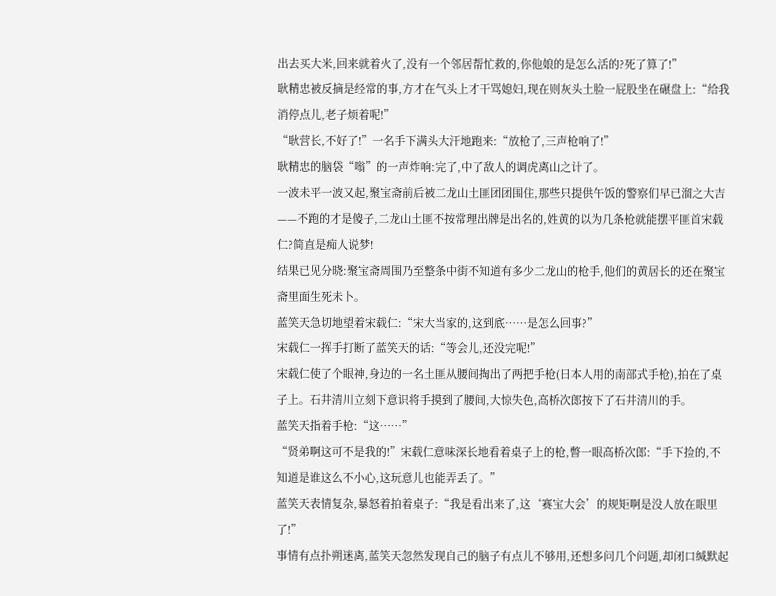出去买大米,回来就着火了,没有一个邻居帮忙救的,你他娘的是怎么活的?死了算了!”
耿精忠被反摘是经常的事,方才在气头上才干骂媳妇,现在则灰头土脸一屁股坐在碾盘上:“给我消停点儿,老子烦着呢!”
“耿营长,不好了!”一名手下满头大汗地跑来:“放枪了,三声枪响了!”
耿精忠的脑袋“嗡”的一声炸响:完了,中了敌人的调虎离山之计了。
一波未平一波又起,聚宝斋前后被二龙山土匪团团围住,那些只提供午饭的警察们早已溜之大吉——不跑的才是傻子,二龙山土匪不按常理出牌是出名的,姓黄的以为几条枪就能摆平匪首宋载仁?简直是痴人说梦!
结果已见分晓:聚宝斋周围乃至整条中街不知道有多少二龙山的枪手,他们的黄居长的还在聚宝斋里面生死未卜。
蓝笑天急切地望着宋载仁:“宋大当家的,这到底……是怎么回事?”
宋载仁一挥手打断了蓝笑天的话:“等会儿,还没完呢!”
宋载仁使了个眼神,身边的一名土匪从腰间掏出了两把手枪(日本人用的南部式手枪),拍在了桌子上。石井清川立刻下意识将手摸到了腰间,大惊失色,高桥次郎按下了石井清川的手。
蓝笑天指着手枪:“这……”
“贤弟啊这可不是我的!”宋载仁意味深长地看着桌子上的枪,瞥一眼高桥次郎:“手下捡的,不知道是谁这么不小心,这玩意儿也能弄丢了。”
蓝笑天表情复杂,暴怒着拍着桌子:“我是看出来了,这‘赛宝大会’的规矩啊是没人放在眼里了!”
事情有点扑朔迷离,蓝笑天忽然发现自己的脑子有点儿不够用,还想多问几个问题,却闭口缄默起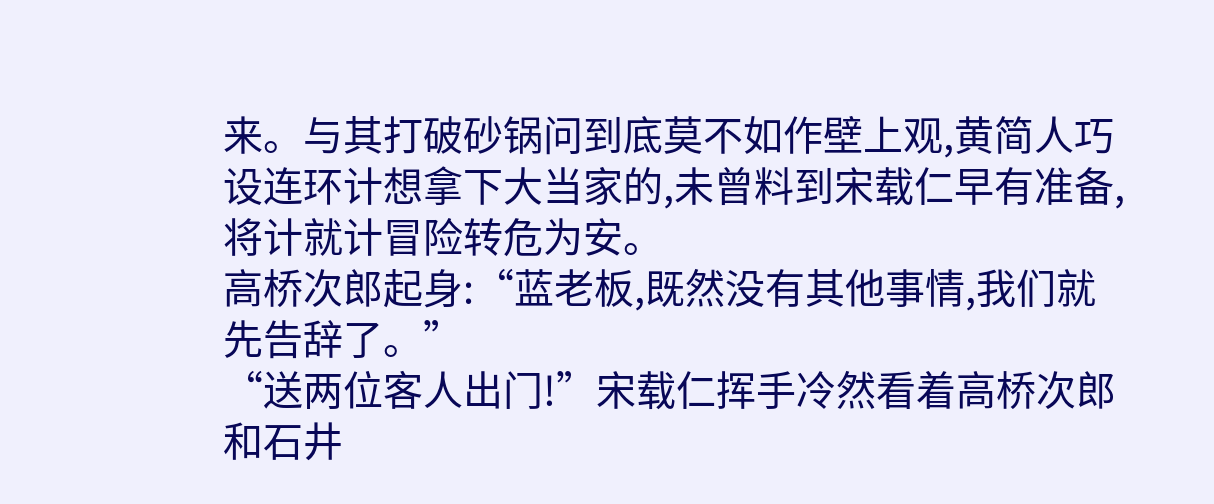来。与其打破砂锅问到底莫不如作壁上观,黄简人巧设连环计想拿下大当家的,未曾料到宋载仁早有准备,将计就计冒险转危为安。
高桥次郎起身:“蓝老板,既然没有其他事情,我们就先告辞了。”
“送两位客人出门!”宋载仁挥手冷然看着高桥次郎和石井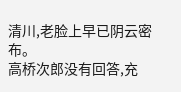清川,老脸上早已阴云密布。
高桥次郎没有回答,充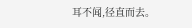耳不闻,径直而去。